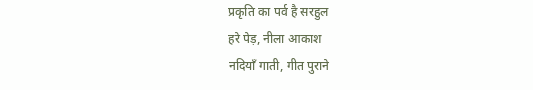प्रकृति का पर्व है सरहुल
हरे पेड़, नीला आकाश
नदियाँ गाती, गीत पुराने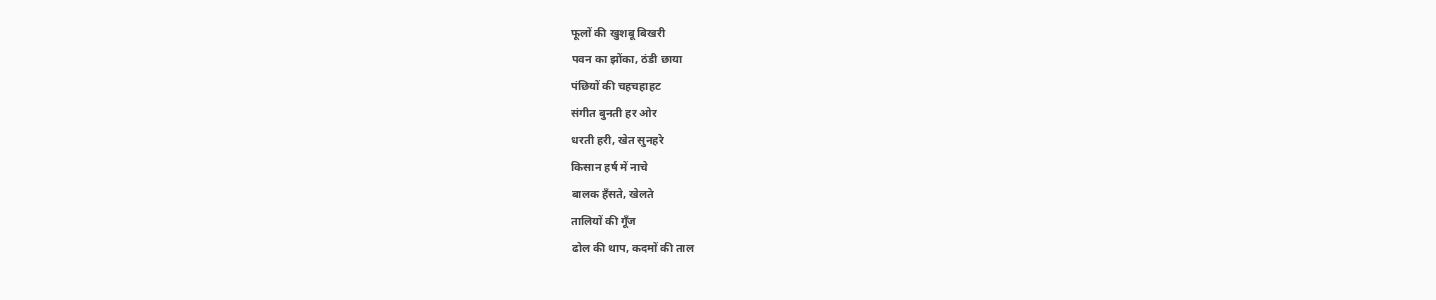फूलों की खुशबू बिखरी
पवन का झोंका, ठंडी छाया
पंछियों की चहचहाहट
संगीत बुनती हर ओर
धरती हरी, खेत सुनहरे
किसान हर्ष में नाचे
बालक हँसते, खेलते
तालियों की गूँज
ढोल की थाप, कदमों की ताल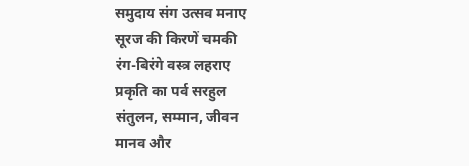समुदाय संग उत्सव मनाए
सूरज की किरणें चमकी
रंग-बिरंगे वस्त्र लहराए
प्रकृति का पर्व सरहुल
संतुलन, सम्मान, जीवन
मानव और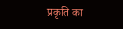प्रकृति का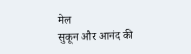मेल
सुकून और आनंद की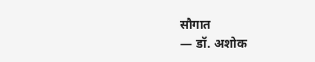सौगात
— डॉ. अशोक